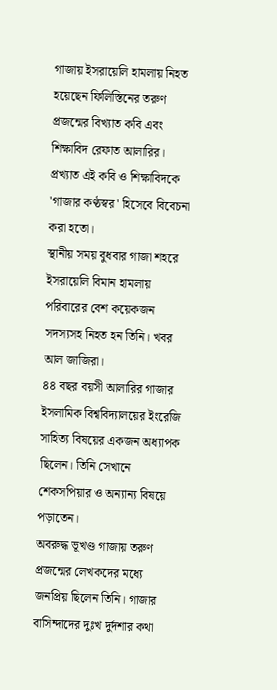গাজায় ইসরায়েলি হামলায় নিহত হয়েছেন ফিলিস্তিনের তরুণ প্রজন্মের বিখ্যাত কবি এবং শিক্ষাবিদ রেফাত আলারির। প্রখ্যাত এই কবি ও শিক্ষাবিদকে 'গাজার কণ্ঠস্বর' হিসেবে বিবেচনা করা হতো।
স্থানীয় সময় বুধবার গাজা শহরে ইসরায়েলি বিমান হামলায় পরিবারের বেশ কয়েকজন সদস্যসহ নিহত হন তিনি। খবর আল জাজিরা।
৪৪ বছর বয়সী আলারির গাজার ইসলামিক বিশ্ববিদ্যালয়ের ইংরেজি সাহিত্য বিষয়ের একজন অধ্যাপক ছিলেন। তিনি সেখানে শেকসপিয়ার ও অন্যান্য বিষয়ে পড়াতেন।
অবরুদ্ধ ভূখণ্ড গাজায় তরুণ প্রজন্মের লেখকদের মধ্যে জনপ্রিয় ছিলেন তিনি। গাজার বাসিন্দাদের দুঃখ দুর্দশার কথা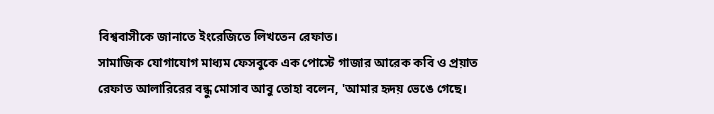বিশ্ববাসীকে জানাতে ইংরেজিতে লিখতেন রেফাত।
সামাজিক যোগাযোগ মাধ্যম ফেসবুকে এক পোস্টে গাজার আরেক কবি ও প্রয়াত রেফাত আলারিরের বন্ধু মোসাব আবু তোহা বলেন, 'আমার হৃদয় ভেঙে গেছে।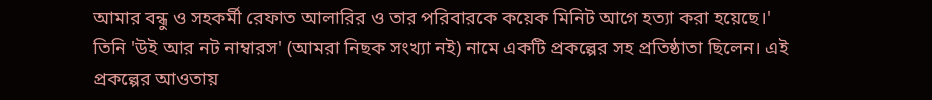আমার বন্ধু ও সহকর্মী রেফাত আলারির ও তার পরিবারকে কয়েক মিনিট আগে হত্যা করা হয়েছে।'
তিনি 'উই আর নট নাম্বারস' (আমরা নিছক সংখ্যা নই) নামে একটি প্রকল্পের সহ প্রতিষ্ঠাতা ছিলেন। এই প্রকল্পের আওতায়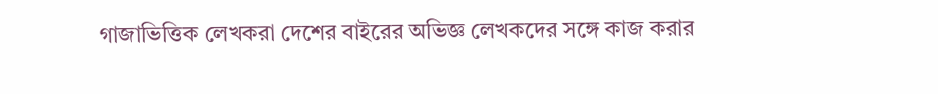গাজাভিত্তিক লেখকরা দেশের বাইরের অভিজ্ঞ লেখকদের সঙ্গে কাজ করার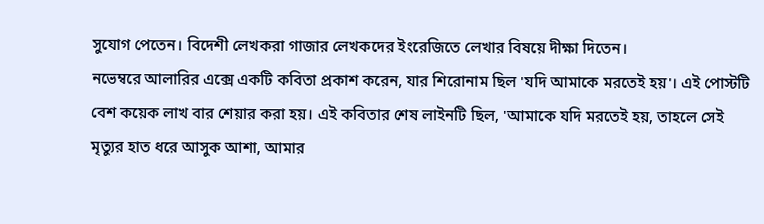সুযোগ পেতেন। বিদেশী লেখকরা গাজার লেখকদের ইংরেজিতে লেখার বিষয়ে দীক্ষা দিতেন।
নভেম্বরে আলারির এক্সে একটি কবিতা প্রকাশ করেন, যার শিরোনাম ছিল 'যদি আমাকে মরতেই হয়'। এই পোস্টটি বেশ কয়েক লাখ বার শেয়ার করা হয়। এই কবিতার শেষ লাইনটি ছিল, 'আমাকে যদি মরতেই হয়, তাহলে সেই মৃত্যুর হাত ধরে আসুক আশা, আমার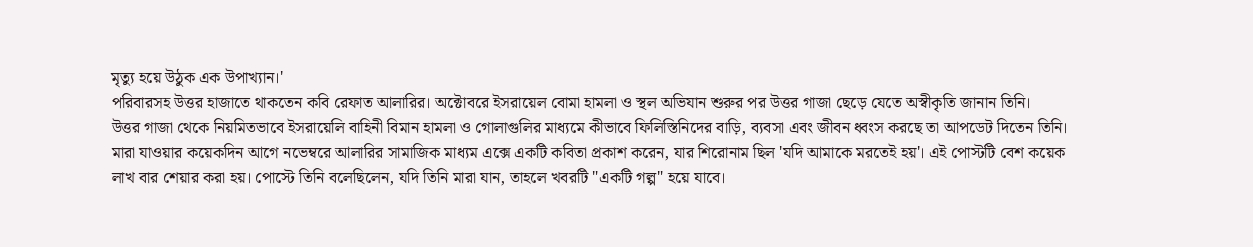মৃত্যু হয়ে উঠুক এক উপাখ্যান।'
পরিবারসহ উত্তর হাজাতে থাকতেন কবি রেফাত আলারির। অক্টোবরে ইসরায়েল বোমা হামলা ও স্থল অভিযান শুরুর পর উত্তর গাজা ছেড়ে যেতে অস্বীকৃতি জানান তিনি।
উত্তর গাজা থেকে নিয়মিতভাবে ইসরায়েলি বাহিনী বিমান হামলা ও গোলাগুলির মাধ্যমে কীভাবে ফিলিস্তিনিদের বাড়ি, ব্যবসা এবং জীবন ধ্বংস করছে তা আপডেট দিতেন তিনি।
মারা যাওয়ার কয়েকদিন আগে নভেম্বরে আলারির সামাজিক মাধ্যম এক্সে একটি কবিতা প্রকাশ করেন, যার শিরোনাম ছিল 'যদি আমাকে মরতেই হয়'। এই পোস্টটি বেশ কয়েক লাখ বার শেয়ার করা হয়। পোস্টে তিনি বলেছিলেন, যদি তিনি মারা যান, তাহলে খবরটি "একটি গল্প" হয়ে যাবে।